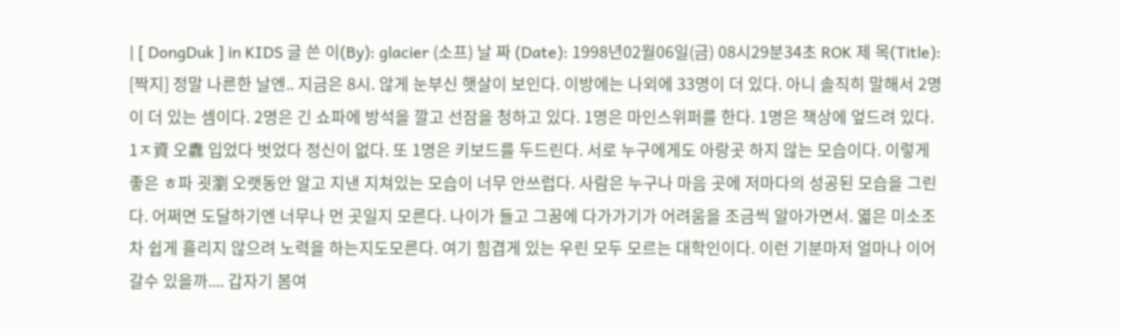| [ DongDuk ] in KIDS 글 쓴 이(By): glacier (소프) 날 짜 (Date): 1998년02월06일(금) 08시29분34초 ROK 제 목(Title): [짝지] 정말 나른한 날엔.. 지금은 8시. 않게 눈부신 햇살이 보인다. 이방에는 나외에 33명이 더 있다. 아니 솔직히 말해서 2명이 더 있는 셈이다. 2명은 긴 쇼파에 방석을 깔고 선잠을 청하고 있다. 1명은 마인스위퍼를 한다. 1명은 책상에 엎드려 있다. 1ㅈ資 오纛 입었다 벗었다 정신이 없다. 또 1명은 키보드를 두드린다. 서로 누구에게도 아랑곳 하지 않는 모습이다. 이렇게 좋은 ㅎ파 굇瀏 오랫동안 알고 지낸 지쳐있는 모습이 너무 안쓰럽다. 사람은 누구나 마음 곳에 저마다의 성공된 모습을 그린다. 어쩌면 도달하기엔 너무나 먼 곳일지 모른다. 나이가 들고 그꿈에 다가가기가 어려움을 조금씩 알아가면서. 엷은 미소조차 쉽게 흘리지 않으려 노력을 하는지도모른다. 여기 힘겹게 있는 우린 모두 모르는 대학인이다. 이런 기분마저 얼마나 이어갈수 있을까.... 갑자기 봄여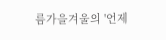름가을겨울의 '언제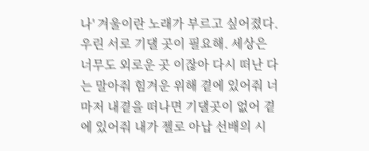나' 겨울이란 노래가 부르고 싶어졌다. 우린 서로 기댈 곳이 필요해. 세상은 너무도 외로운 곳 이잖아 다시 떠난 다는 말아줘 힘겨운 위해 곁에 있어줘 너마저 내곁을 떠나면 기댈곳이 없어 곁에 있어줘 내가 젤로 아납 선배의 시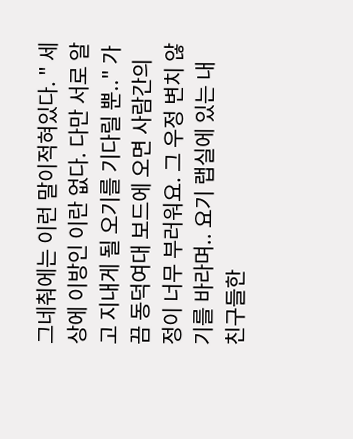그네춰에는 이런 말이적혀있다. " 세상에 이방인 이란 없다. 다만 서로 알고 지내게 될 오기를 기다릴 뿐.." 가끔 동덕여대 보드에 오면 사람간의 정이 너무 부러워요. 그 우정 변치 않기를 바라며.. 요기 랩실에 있는 내 친구들한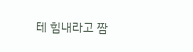테 힘내라고 짬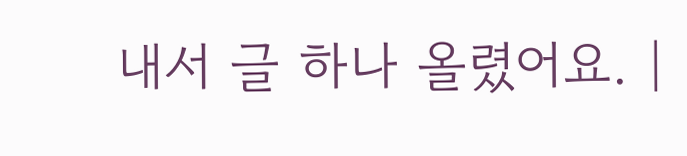내서 글 하나 올렸어요. |